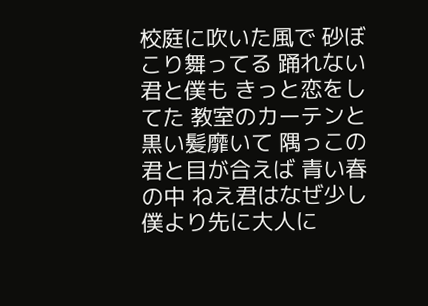校庭に吹いた風で 砂ぼこり舞ってる 踊れない君と僕も きっと恋をしてた 教室のカーテンと 黒い髪靡いて 隅っこの君と目が合えば 青い春の中 ねえ君はなぜ少し 僕より先に大人に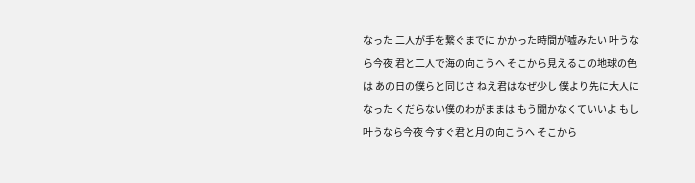なった 二人が手を繋ぐまでに かかった時間が嘘みたい 叶うなら今夜 君と二人で海の向こうへ そこから見えるこの地球の色は あの日の僕らと同じさ ねえ君はなぜ少し 僕より先に大人になった くだらない僕のわがままは もう聞かなくていいよ もし叶うなら今夜 今すぐ君と月の向こうへ そこから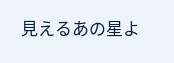見えるあの星よ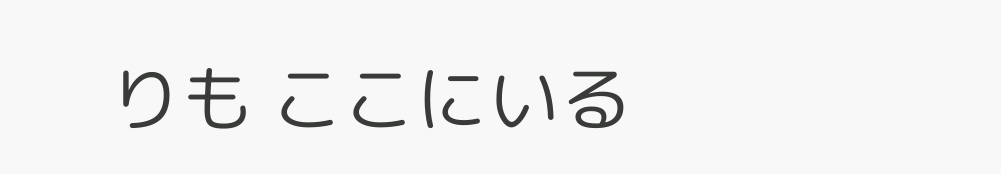りも ここにいる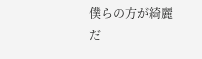僕らの方が綺麗だ